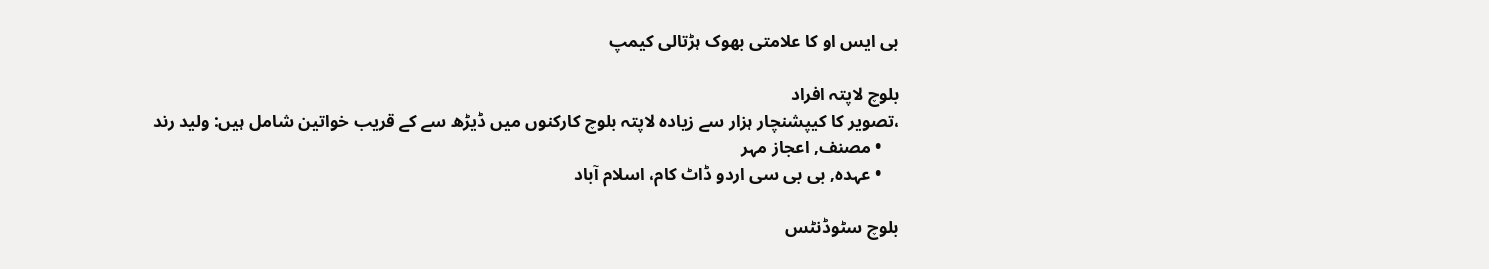بی ایس او کا علامتی بھوک ہڑتالی کیمپ

بلوچ لاپتہ افراد
،تصویر کا کیپشنچار ہزار سے زیادہ لاپتہ بلوچ کارکنوں میں ڈیڑھ سے کے قریب خواتین شامل ہیں: ولید رند
    • مصنف, اعجاز مہر
    • عہدہ, بی بی سی اردو ڈاٹ کام، اسلام آباد

بلوچ سٹوڈنٹس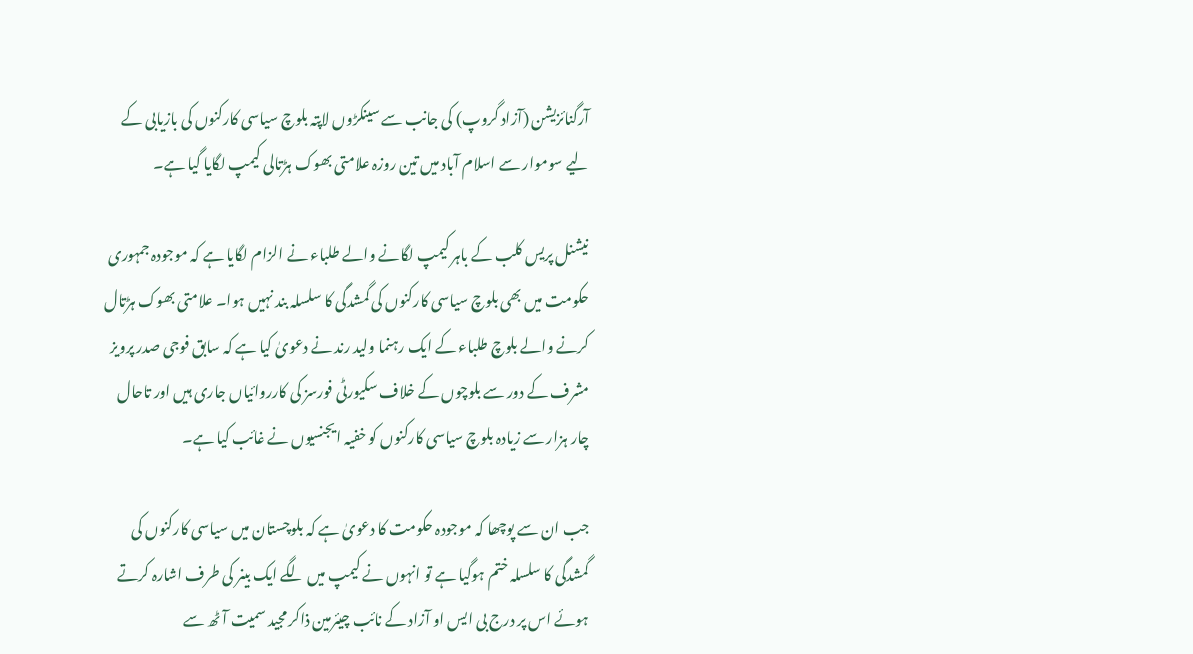آرگنائزیشن (آزاد گروپ) کی جانب سے سینکڑوں لاپتہ بلوچ سیاسی کارکنوں کی بازیابی کے لیے سوموار سے اسلام آباد میں تین روزہ علامتی بھوک ہڑتالی کیمپ لگایا گیا ہے۔

نیشنل پریس کلب کے باہر کیمپ لگانے والے طلباء نے الزام لگایا ہے کہ موجودہ جمہوری حکومت میں بھی بلوچ سیاسی کارکنوں کی گمشدگی کا سلسلہ بند نہیں ہوا۔ علامتی بھوک ہڑتال کرنے والے بلوچ طلباء کے ایک رہنما ولید رند نے دعویٰ کیا ہے کہ سابق فوجی صدر پرویز مشرف کے دور سے بلوچوں کے خلاف سکیورٹی فورسز کی کارروائیاں جاری ہیں اور تاحال چار ہزار سے زیادہ بلوچ سیاسی کارکنوں کو خفیہ ایجنسیوں نے غائب کیا ہے۔

جب ان سے پوچھا کہ موجودہ حکومت کا دعویٰ ہے کہ بلوچستان میں سیاسی کارکنوں کی گمشدگی کا سلسلہ ختم ہوگیا ہے تو انہوں نے کیمپ میں لگے ایک بینر کی طرف اشارہ کرتے ہوئے اس پر درج بی ایس او آزاد کے نائب چیئرمین ذاکر مجید سمیت آٹھ سے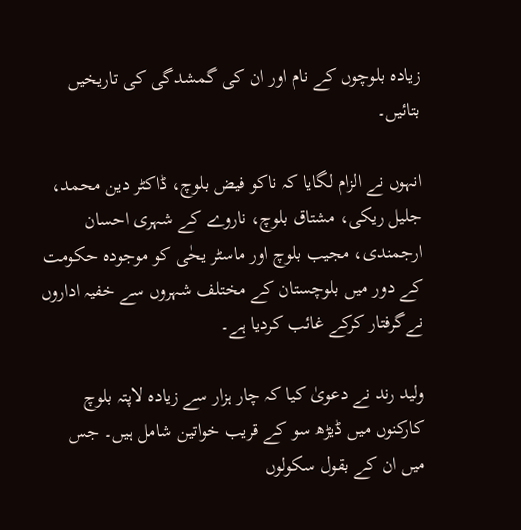زیادہ بلوچوں کے نام اور ان کی گمشدگی کی تاریخیں بتائیں۔

انہوں نے الزام لگایا کہ ناکو فیض بلوچ، ڈاکٹر دین محمد، جلیل ریکی، مشتاق بلوچ، ناروے کے شہری احسان ارجمندی، مجیب بلوچ اور ماسٹر یحٰی کو موجودہ حکومت کے دور میں بلوچستان کے مختلف شہروں سے خفیہ اداروں نےگرفتار کرکے غائب کردیا ہے۔

ولید رند نے دعویٰ کیا کہ چار ہزار سے زیادہ لاپتہ بلوچ کارکنوں میں ڈیڑھ سو کے قریب خواتین شامل ہیں۔ جس میں ان کے بقول سکولوں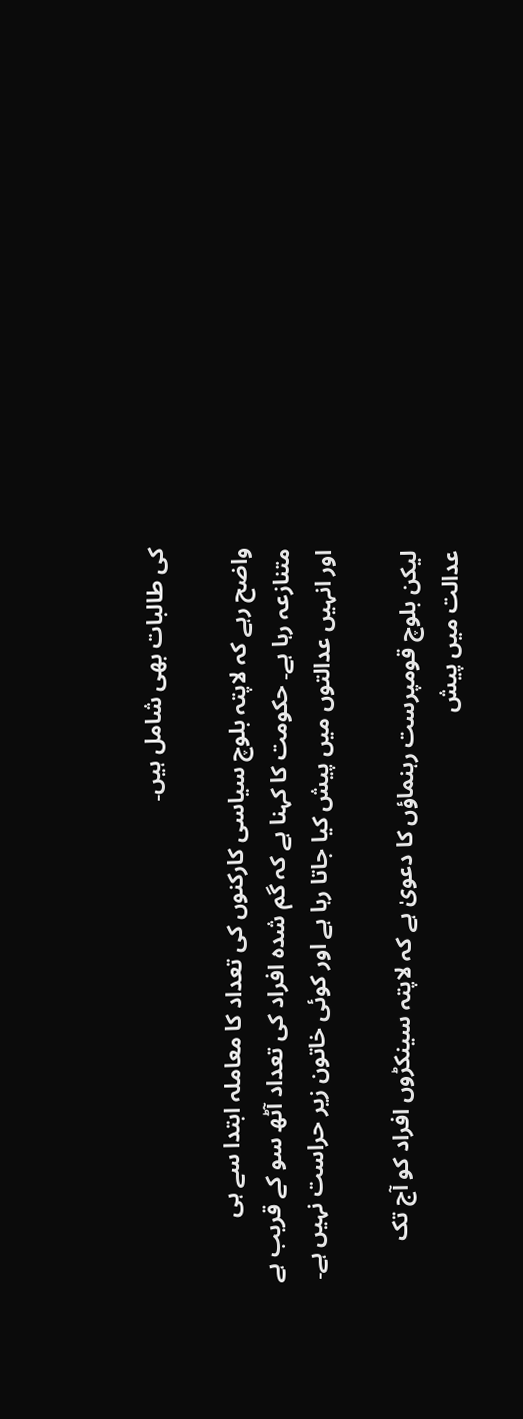کی طالبات بھی شامل ہیں۔

واضح رہے کہ لاپتہ بلوچ سیاسی کارکنوں کی تعداد کا معاملہ ابتدا سے ہی متنازعہ رہا ہے۔ حکومت کا کہنا ہے کہ گم شدہ افراد کی تعداد آٹھ سو کے قریب ہے اور انہیں عدالتوں میں پیش کیا جاتا رہا ہے اور کوئی خاتون زیر حراست نہیں ہے۔

لیکن بلوچ قومپرست رہنماؤں کا دعویٰ ہے کہ لاپتہ سینکڑوں افراد کو آج تک عدالت میں پیش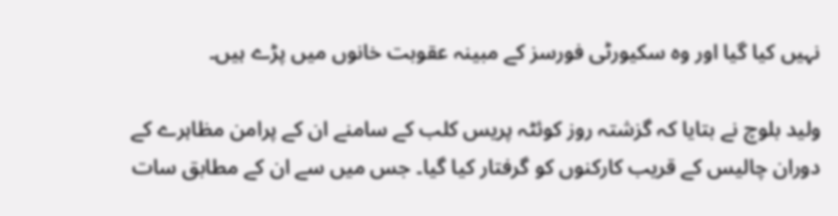نہیں کیا گیا اور وہ سکیورٹی فورسز کے مبینہ عقوبت خانوں میں پڑے ہیں۔

ولید بلوچ نے بتایا کہ گزشتہ روز کوئٹہ پریس کلب کے سامنے ان کے پرامن مظاہرے کے دوران چالیس کے قریب کارکنوں کو گرفتار کیا گیا۔ جس میں سے ان کے مطابق سات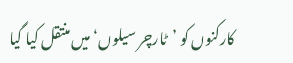کارکنوں کو ’ٹارچر سیلوں‘ میں منتقل کیا گیا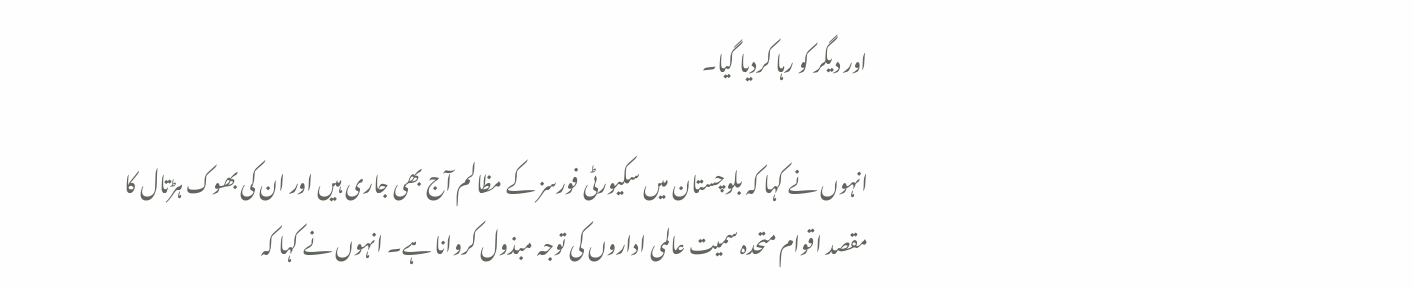اور دیگر کو رہا کردیا گیا۔

انہوں نے کہا کہ بلوچستان میں سکیورٹی فورسز کے مظالم آج بھی جاری ہیں اور ان کی بھوک ہڑتال کا مقصد اقوام متحدہ سمیت عالمی اداروں کی توجہ مبذول کروانا ہے۔ انہوں نے کہا کہ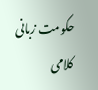حکومت زبانی کلامی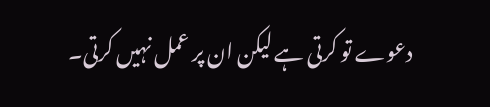دعوے تو کرتی ہے لیکن ان پر عمل نہیں کرتی۔